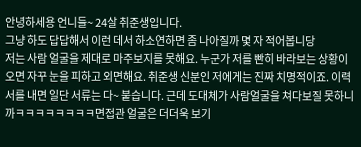안녕하세용 언니들~ 24살 취준생입니다.
그냥 하도 답답해서 이런 데서 하소연하면 좀 나아질까 몇 자 적어봅니당
저는 사람 얼굴을 제대로 마주보지를 못해요. 누군가 저를 빤히 바라보는 상황이 오면 자꾸 눈을 피하고 외면해요. 취준생 신분인 저에게는 진짜 치명적이죠. 이력서를 내면 일단 서류는 다~ 붙습니다. 근데 도대체가 사람얼굴을 쳐다보질 못하니까ㅋㅋㅋㅋㅋㅋㅋㅋ면접관 얼굴은 더더욱 보기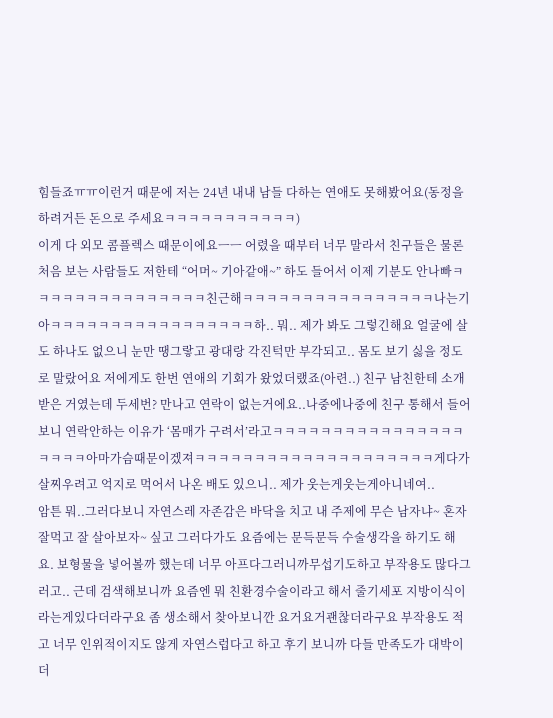힘들죠ㅠㅠ이런거 때문에 저는 24년 내내 남들 다하는 연애도 못해봤어요(동정을 하려거든 돈으로 주세요ㅋㅋㅋㅋㅋㅋㅋㅋㅋㅋㅋ)
이게 다 외모 콤플렉스 때문이에요ㅡㅡ 어렸을 때부터 너무 말라서 친구들은 물론 처음 보는 사람들도 저한테 “어머~ 기아같애~” 하도 들어서 이제 기분도 안나빠ㅋㅋㅋㅋㅋㅋㅋㅋㅋㅋㅋㅋㅋㅋㅋ친근해ㅋㅋㅋㅋㅋㅋㅋㅋㅋㅋㅋㅋㅋㅋㅋㅋ나는기아ㅋㅋㅋㅋㅋㅋㅋㅋㅋㅋㅋㅋㅋㅋㅋㅋㅋ하.. 뭐.. 제가 봐도 그렇긴해요 얼굴에 살도 하나도 없으니 눈만 땡그랗고 광대랑 각진턱만 부각되고.. 몸도 보기 싫을 정도로 말랐어요 저에게도 한번 연애의 기회가 왔었더랬죠(아련..) 친구 남친한테 소개받은 거였는데 두세번? 만나고 연락이 없는거에요..나중에나중에 친구 통해서 들어보니 연락안하는 이유가 ‘몸매가 구려서’라고ㅋㅋㅋㅋㅋㅋㅋㅋㅋㅋㅋㅋㅋㅋㅋㅋㅋㅋㅋㅋ아마가슴때문이겠져ㅋㅋㅋㅋㅋㅋㅋㅋㅋㅋㅋㅋㅋㅋㅋㅋㅋㅋㅋㅋ게다가 살찌우려고 억지로 먹어서 나온 배도 있으니.. 제가 웃는게웃는게아니네여..
암튼 뭐..그러다보니 자연스레 자존감은 바닥을 치고 내 주제에 무슨 남자냐~ 혼자 잘먹고 잘 살아보자~ 싶고 그러다가도 요즘에는 문득문득 수술생각을 하기도 해요. 보형물을 넣어볼까 했는데 너무 아프다그러니까무섭기도하고 부작용도 많다그러고.. 근데 검색해보니까 요즘엔 뭐 친환경수술이라고 해서 줄기세포 지방이식이라는게있다더라구요 좀 생소해서 찾아보니깐 요거요거괜찮더라구요 부작용도 적고 너무 인위적이지도 않게 자연스럽다고 하고 후기 보니까 다들 만족도가 대박이더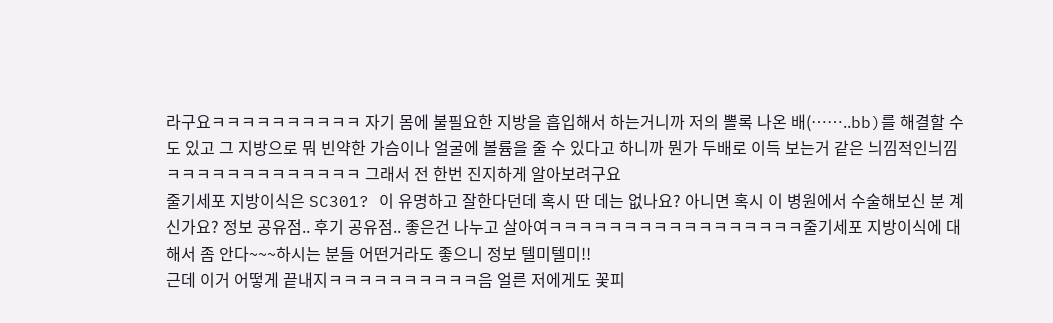라구요ㅋㅋㅋㅋㅋㅋㅋㅋㅋㅋ 자기 몸에 불필요한 지방을 흡입해서 하는거니까 저의 뽈록 나온 배(……..bb)를 해결할 수도 있고 그 지방으로 뭐 빈약한 가슴이나 얼굴에 볼륨을 줄 수 있다고 하니까 뭔가 두배로 이득 보는거 같은 늬낌적인늬낌ㅋㅋㅋㅋㅋㅋㅋㅋㅋㅋㅋㅋㅋ 그래서 전 한번 진지하게 알아보려구요
줄기세포 지방이식은 SC301? 이 유명하고 잘한다던데 혹시 딴 데는 없나요? 아니면 혹시 이 병원에서 수술해보신 분 계신가요? 정보 공유점.. 후기 공유점.. 좋은건 나누고 살아여ㅋㅋㅋㅋㅋㅋㅋㅋㅋㅋㅋㅋㅋㅋㅋㅋㅋ줄기세포 지방이식에 대해서 좀 안다~~~하시는 분들 어떤거라도 좋으니 정보 텔미텔미!!
근데 이거 어떻게 끝내지ㅋㅋㅋㅋㅋㅋㅋㅋㅋㅋ음 얼른 저에게도 꽃피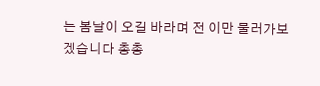는 봄날이 오길 바라며 전 이만 물러가보겠습니다 총총